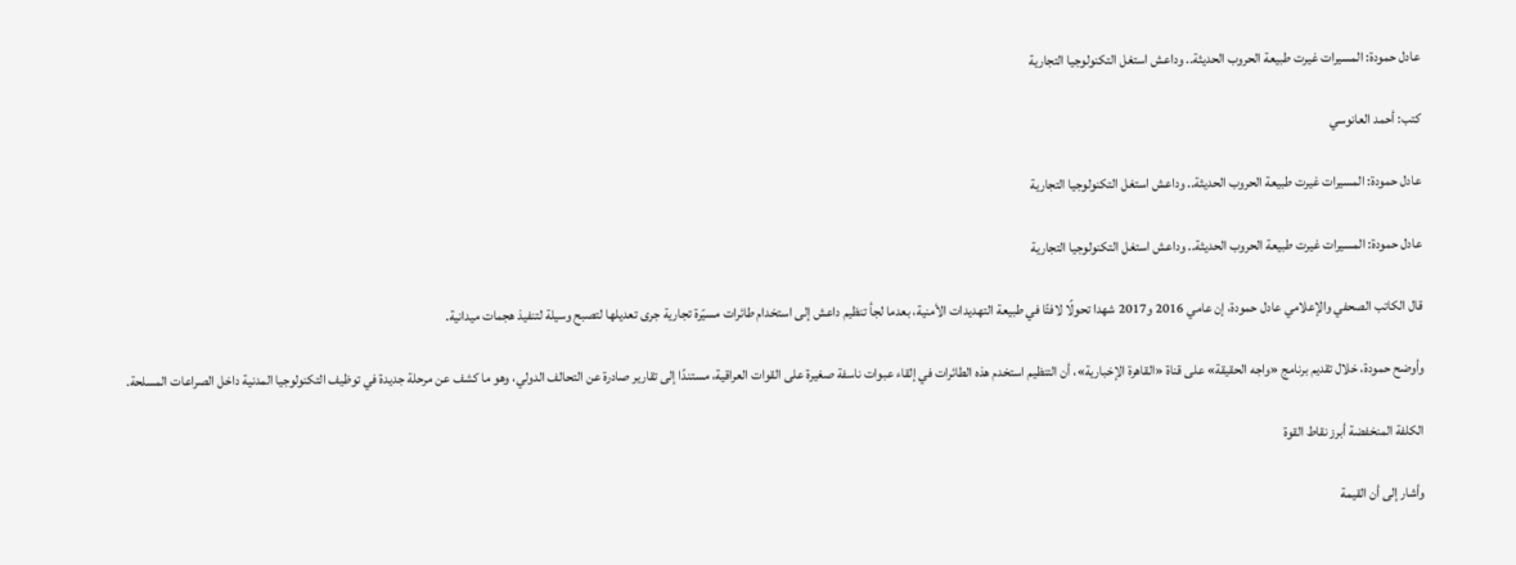عادل حمودة: المسيرات غيرت طبيعة الحروب الحديثة.. وداعش استغل التكنولوجيا التجارية

كتب: أحمد العانوسي

عادل حمودة: المسيرات غيرت طبيعة الحروب الحديثة.. وداعش استغل التكنولوجيا التجارية

عادل حمودة: المسيرات غيرت طبيعة الحروب الحديثة.. وداعش استغل التكنولوجيا التجارية

قال الكاتب الصحفي والإعلامي عادل حمودة، إن عامي 2016 و2017 شهدا تحولًا لافتًا في طبيعة التهديدات الأمنية، بعدما لجأ تنظيم داعش إلى استخدام طائرات مسيّرة تجارية جرى تعديلها لتصبح وسيلة لتنفيذ هجمات ميدانية.

وأوضح حمودة، خلال تقديم برنامج «واجه الحقيقة» على قناة «القاهرة الإخبارية»، أن التنظيم استخدم هذه الطائرات في إلقاء عبوات ناسفة صغيرة على القوات العراقية، مستندًا إلى تقارير صادرة عن التحالف الدولي، وهو ما كشف عن مرحلة جديدة في توظيف التكنولوجيا المدنية داخل الصراعات المسلحة.

الكلفة المنخفضة أبرز نقاط القوة

وأشار إلى أن القيمة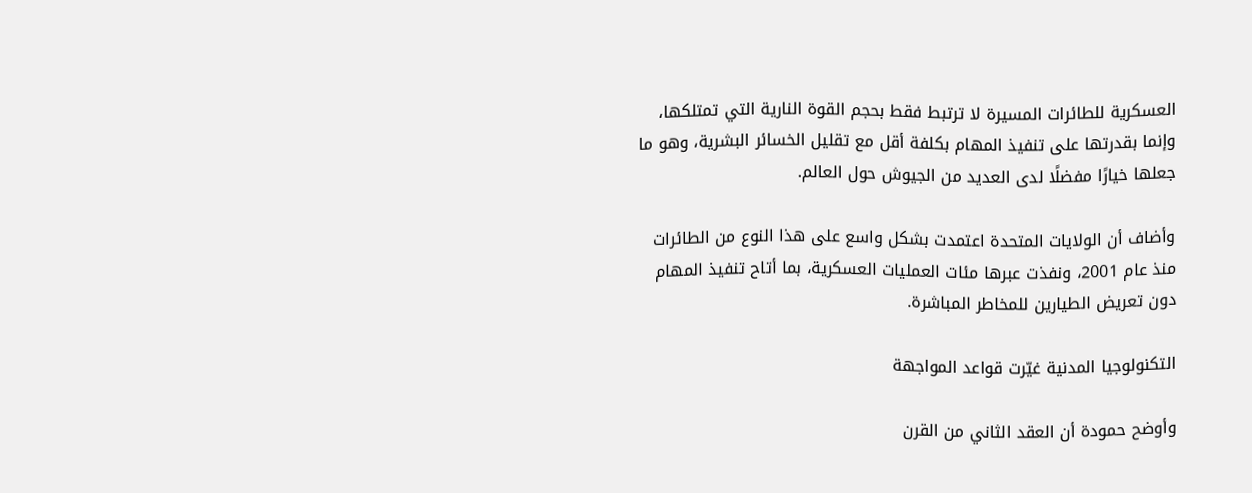العسكرية للطائرات المسيرة لا ترتبط فقط بحجم القوة النارية التي تمتلكها، وإنما بقدرتها على تنفيذ المهام بكلفة أقل مع تقليل الخسائر البشرية، وهو ما جعلها خيارًا مفضلًا لدى العديد من الجيوش حول العالم.

وأضاف أن الولايات المتحدة اعتمدت بشكل واسع على هذا النوع من الطائرات منذ عام 2001، ونفذت عبرها مئات العمليات العسكرية، بما أتاح تنفيذ المهام دون تعريض الطيارين للمخاطر المباشرة.

التكنولوجيا المدنية غيّرت قواعد المواجهة

وأوضح حمودة أن العقد الثاني من القرن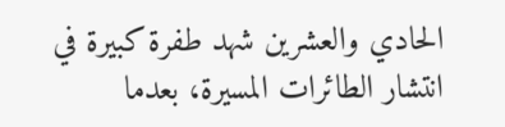الحادي والعشرين شهد طفرة كبيرة في انتشار الطائرات المسيرة، بعدما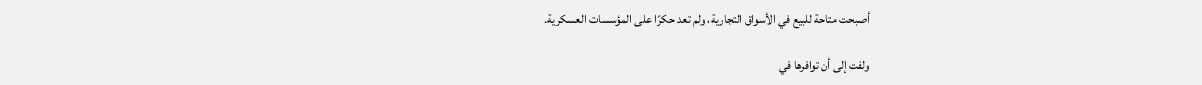أصبحت متاحة للبيع في الأسواق التجارية، ولم تعد حكرًا على المؤسسات العسكرية.

ولفت إلى أن توافرها في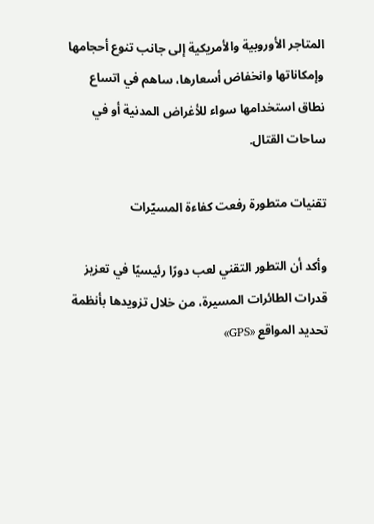المتاجر الأوروبية والأمريكية إلى جانب تنوع أحجامها وإمكاناتها وانخفاض أسعارها، ساهم في اتساع نطاق استخدامها سواء للأغراض المدنية أو في ساحات القتال.

تقنيات متطورة رفعت كفاءة المسيّرات

وأكد أن التطور التقني لعب دورًا رئيسيًا في تعزيز قدرات الطائرات المسيرة، من خلال تزويدها بأنظمة تحديد المواقع «GPS»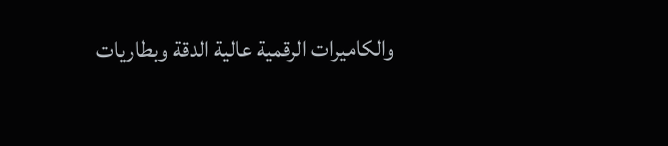والكاميرات الرقمية عالية الدقة وبطاريات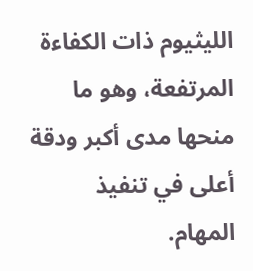الليثيوم ذات الكفاءة المرتفعة، وهو ما منحها مدى أكبر ودقة أعلى في تنفيذ المهام.